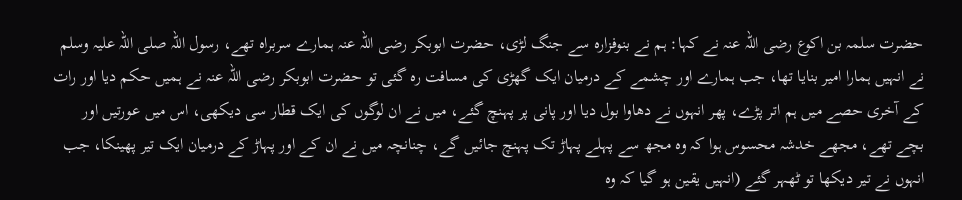حضرت سلمہ بن اکوع رضی اللہ عنہ نے کہا: ہم نے بنوفزارہ سے جنگ لڑی، حضرت ابوبکر رضی اللہ عنہ ہمارے سربراہ تھے، رسول اللہ صلی اللہ علیہ وسلم نے انہیں ہمارا امیر بنایا تھا، جب ہمارے اور چشمے کے درمیان ایک گھڑی کی مسافت رہ گئی تو حضرت ابوبکر رضی اللہ عنہ نے ہمیں حکم دیا اور رات کے آخری حصے میں ہم اتر پڑے، پھر انہوں نے دھاوا بول دیا اور پانی پر پہنچ گئے، میں نے ان لوگوں کی ایک قطار سی دیکھی، اس میں عورتیں اور بچے تھے، مجھے خدشہ محسوس ہوا کہ وہ مجھ سے پہلے پہاڑ تک پہنچ جائیں گے، چنانچہ میں نے ان کے اور پہاڑ کے درمیان ایک تیر پھینکا، جب انہوں نے تیر دیکھا تو ٹھہر گئے (انہیں یقین ہو گیا کہ وہ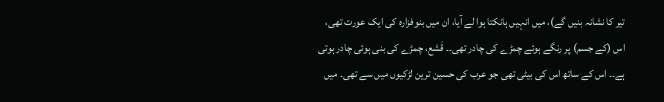تیر کا نشانہ بنیں گے)، میں انہیں ہانکتا ہوا لے آیا، ان میں بنوفزارہ کی ایک عورت تھی، اس (کے جسم) پر رنگے ہوئے چمڑے کی چادر تھی۔۔ قَشع، چمڑے کی بنی ہوئی چادر ہوتی ہے۔۔ اس کے ساتھ اس کی بیٹی تھی جو عرب کی حسین ترین لڑکیوں میں سے تھی۔ میں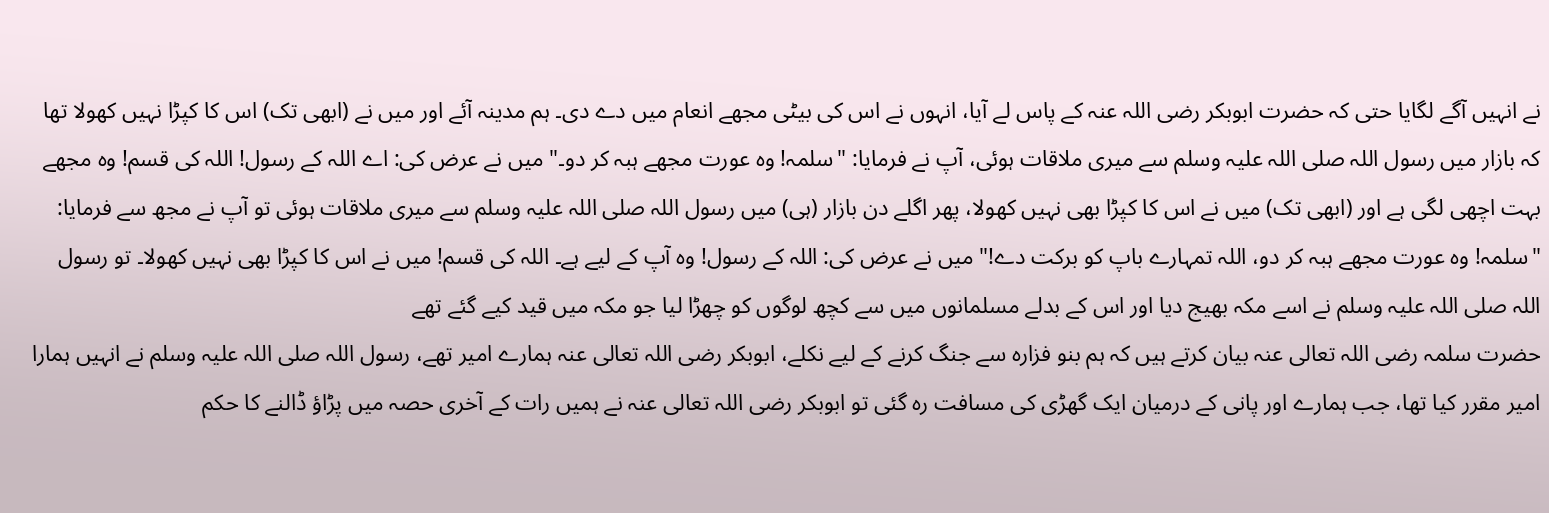نے انہیں آگے لگایا حتی کہ حضرت ابوبکر رضی اللہ عنہ کے پاس لے آیا، انہوں نے اس کی بیٹی مجھے انعام میں دے دی۔ ہم مدینہ آئے اور میں نے (ابھی تک) اس کا کپڑا نہیں کھولا تھا کہ بازار میں رسول اللہ صلی اللہ علیہ وسلم سے میری ملاقات ہوئی، آپ نے فرمایا: "سلمہ! وہ عورت مجھے ہبہ کر دو۔" میں نے عرض کی: اے اللہ کے رسول! اللہ کی قسم! وہ مجھے بہت اچھی لگی ہے اور (ابھی تک) میں نے اس کا کپڑا بھی نہیں کھولا، پھر اگلے دن بازار (ہی) میں رسول اللہ صلی اللہ علیہ وسلم سے میری ملاقات ہوئی تو آپ نے مجھ سے فرمایا: "سلمہ! وہ عورت مجھے ہبہ کر دو، اللہ تمہارے باپ کو برکت دے!" میں نے عرض کی: اللہ کے رسول! وہ آپ کے لیے ہے۔ اللہ کی قسم! میں نے اس کا کپڑا بھی نہیں کھولا۔ تو رسول اللہ صلی اللہ علیہ وسلم نے اسے مکہ بھیج دیا اور اس کے بدلے مسلمانوں میں سے کچھ لوگوں کو چھڑا لیا جو مکہ میں قید کیے گئے تھے
حضرت سلمہ رضی اللہ تعالی عنہ بیان کرتے ہیں کہ ہم بنو فزارہ سے جنگ کرنے کے لیے نکلے، ابوبکر رضی اللہ تعالی عنہ ہمارے امیر تھے، رسول اللہ صلی اللہ علیہ وسلم نے انہیں ہمارا امیر مقرر کیا تھا، جب ہمارے اور پانی کے درمیان ایک گھڑی کی مسافت رہ گئی تو ابوبکر رضی اللہ تعالی عنہ نے ہمیں رات کے آخری حصہ میں پڑاؤ ڈالنے کا حکم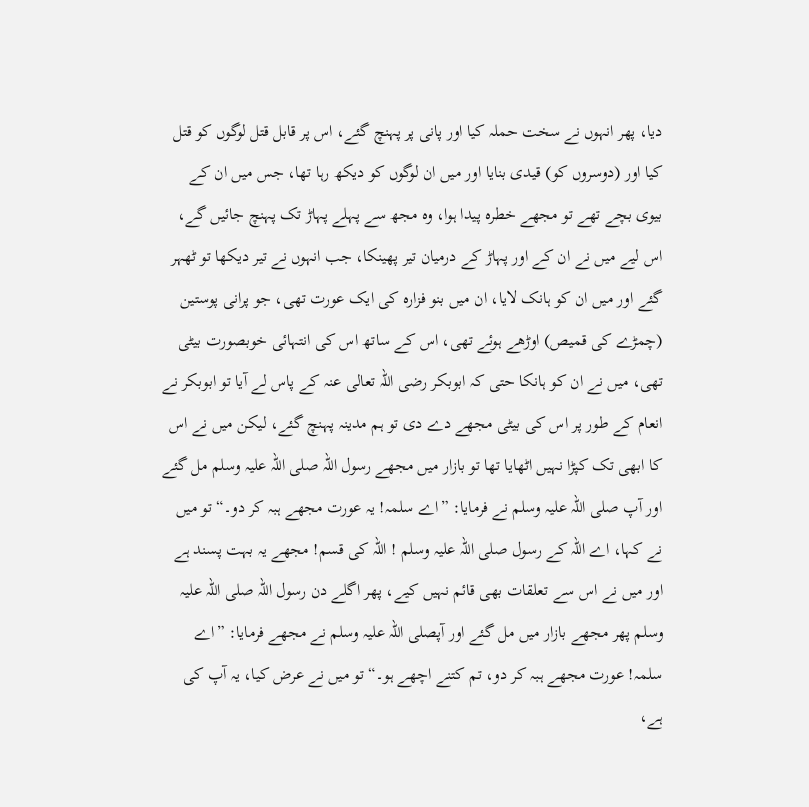دیا، پھر انہوں نے سخت حملہ کیا اور پانی پر پہنچ گئے، اس پر قابل قتل لوگوں کو قتل کیا اور (دوسروں کو) قیدی بنایا اور میں ان لوگوں کو دیکھ رہا تھا، جس میں ان کے بیوی بچے تھے تو مجھے خطرہ پیدا ہوا، وہ مجھ سے پہلے پہاڑ تک پہنچ جائیں گے، اس لیے میں نے ان کے اور پہاڑ کے درمیان تیر پھینکا، جب انہوں نے تیر دیکھا تو ٹھہر گئے اور میں ان کو ہانک لایا، ان میں بنو فزارہ کی ایک عورت تھی، جو پرانی پوستین (چمڑے کی قمیص) اوڑھے ہوئے تھی، اس کے ساتھ اس کی انتہائی خوبصورت بیٹی تھی، میں نے ان کو ہانکا حتی کہ ابوبکر رضی اللہ تعالی عنہ کے پاس لے آیا تو ابوبکر نے انعام کے طور پر اس کی بیٹی مجھے دے دی تو ہم مدینہ پہنچ گئے، لیکن میں نے اس کا ابھی تک کپڑا نہیں اٹھایا تھا تو بازار میں مجھے رسول اللہ صلی اللہ علیہ وسلم مل گئے اور آپ صلی اللہ علیہ وسلم نے فرمایا: ”اے سلمہ! یہ عورت مجھے ہبہ کر دو۔“ تو میں نے کہا، اے اللہ کے رسول صلی اللہ علیہ وسلم ! اللہ کی قسم! مجھے یہ بہت پسند ہے اور میں نے اس سے تعلقات بھی قائم نہیں کیے، پھر اگلے دن رسول اللہ صلی اللہ علیہ وسلم پھر مجھے بازار میں مل گئے اور آپصلی اللہ علیہ وسلم نے مجھے فرمایا: ”اے سلمہ! عورت مجھے ہبہ کر دو، تم کتنے اچھے ہو۔“ تو میں نے عرض کیا، یہ آپ کی ہے،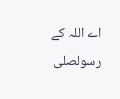اے اللہ کے رسولصلی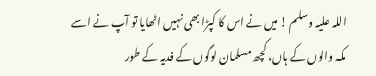اللہ علیہ وسلم ! میں نے اس کا کپڑا بھی نہیں اٹھایا تو آپ نے اسے مکہ والوں کے ہاں، کچھ مسلمان لوگوں کے فدیہ کے طور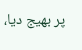پر بھیج دیا،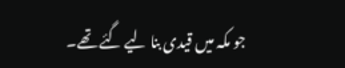جو مکہ میں قیدی بنا لیے گئے تھے۔